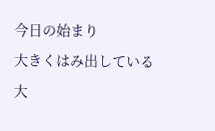今日の始まり
大きくはみ出している大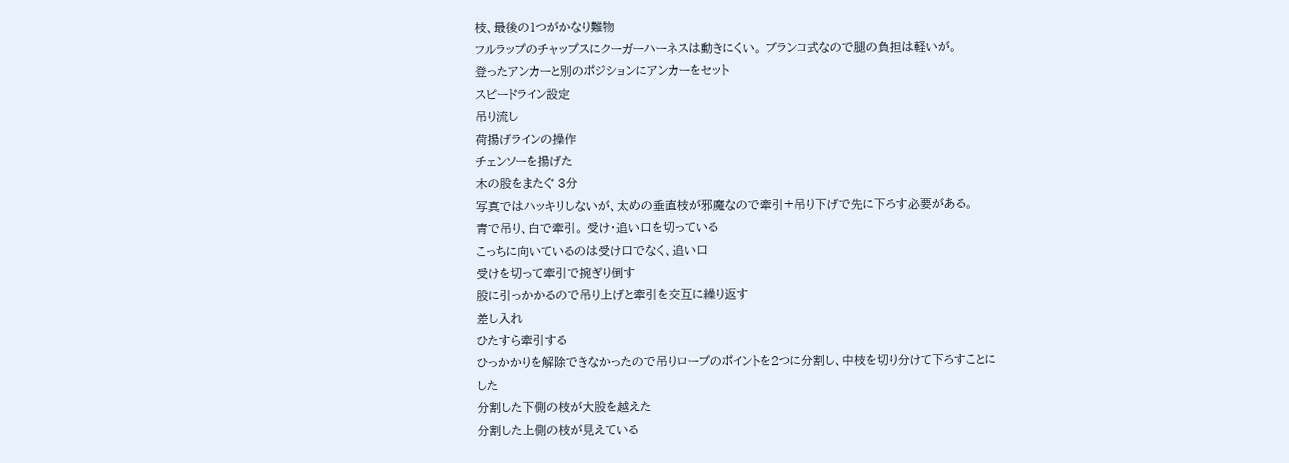枝、最後の1つがかなり難物
フルラップのチャップスにクーガーハーネスは動きにくい。 ブランコ式なので腿の負担は軽いが。
登ったアンカーと別のポジションにアンカーをセット
スピードライン設定
吊り流し
荷揚げラインの操作
チェンソーを揚げた
木の股をまたぐ 3分
写真ではハッキリしないが、太めの垂直枝が邪魔なので牽引+吊り下げで先に下ろす必要がある。
青で吊り、白で牽引。 受け・追い口を切っている
こっちに向いているのは受け口でなく、追い口
受けを切って牽引で捥ぎり倒す
股に引っかかるので吊り上げと牽引を交互に繰り返す
差し入れ
ひたすら牽引する
ひっかかりを解除できなかったので吊りロープのポイントを2つに分割し、中枝を切り分けて下ろすことにした
分割した下側の枝が大股を越えた
分割した上側の枝が見えている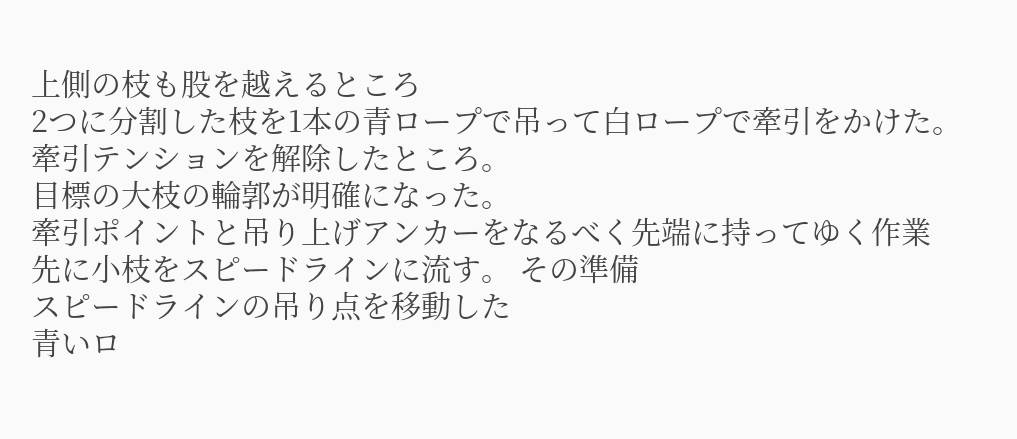上側の枝も股を越えるところ
2つに分割した枝を1本の青ロープで吊って白ロープで牽引をかけた。 牽引テンションを解除したところ。
目標の大枝の輪郭が明確になった。
牽引ポイントと吊り上げアンカーをなるべく先端に持ってゆく作業
先に小枝をスピードラインに流す。 その準備
スピードラインの吊り点を移動した
青いロ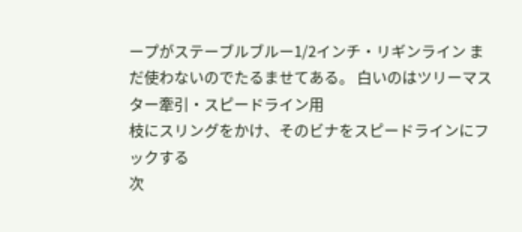ープがステーブルブルー1/2インチ・リギンライン まだ使わないのでたるませてある。 白いのはツリーマスター牽引・スピードライン用
枝にスリングをかけ、そのビナをスピードラインにフックする
次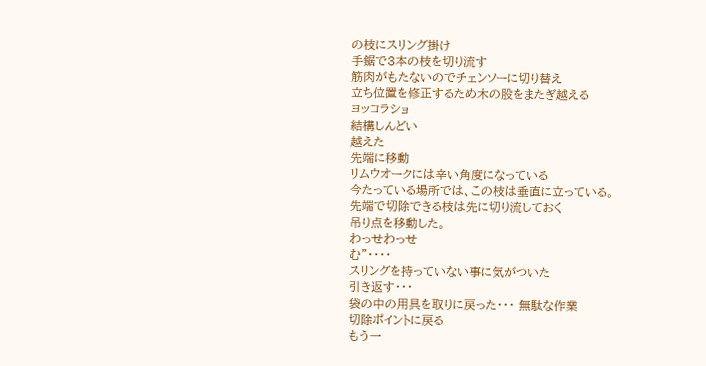の枝にスリング掛け
手鋸で3本の枝を切り流す
筋肉がもたないのでチェンソーに切り替え
立ち位置を修正するため木の股をまたぎ越える
ヨッコラショ
結構しんどい
越えた
先端に移動
リムウオークには辛い角度になっている
今たっている場所では、この枝は垂直に立っている。
先端で切除できる枝は先に切り流しておく
吊り点を移動した。
わっせわっせ
む”・・・・
スリングを持っていない事に気がついた
引き返す・・・
袋の中の用具を取りに戻った・・・ 無駄な作業
切除ポイントに戻る
もう一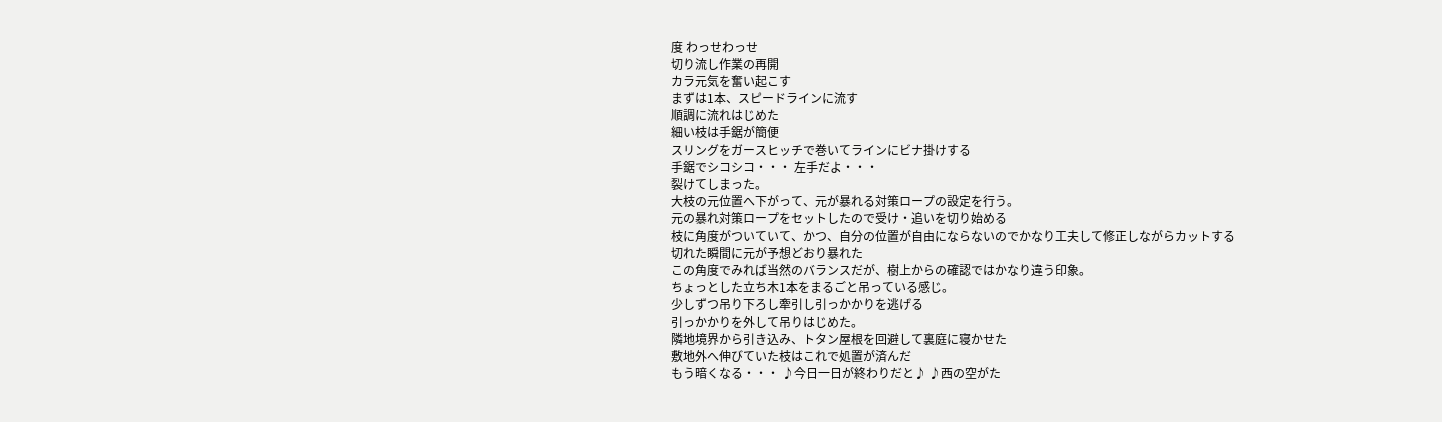度 わっせわっせ
切り流し作業の再開
カラ元気を奮い起こす
まずは1本、スピードラインに流す
順調に流れはじめた
細い枝は手鋸が簡便
スリングをガースヒッチで巻いてラインにビナ掛けする
手鋸でシコシコ・・・ 左手だよ・・・
裂けてしまった。
大枝の元位置へ下がって、元が暴れる対策ロープの設定を行う。
元の暴れ対策ロープをセットしたので受け・追いを切り始める
枝に角度がついていて、かつ、自分の位置が自由にならないのでかなり工夫して修正しながらカットする
切れた瞬間に元が予想どおり暴れた
この角度でみれば当然のバランスだが、樹上からの確認ではかなり違う印象。
ちょっとした立ち木1本をまるごと吊っている感じ。
少しずつ吊り下ろし牽引し引っかかりを逃げる
引っかかりを外して吊りはじめた。
隣地境界から引き込み、トタン屋根を回避して裏庭に寝かせた
敷地外へ伸びていた枝はこれで処置が済んだ
もう暗くなる・・・ ♪今日一日が終わりだと♪ ♪西の空がた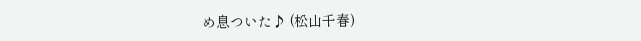め息ついた♪ (松山千春)